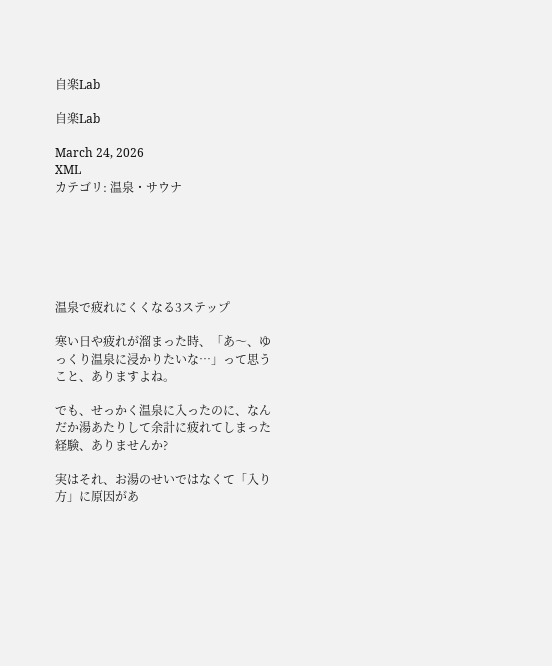自楽Lab

自楽Lab

March 24, 2026
XML
カテゴリ: 温泉・サウナ






温泉で疲れにくくなる3ステップ

寒い日や疲れが溜まった時、「あ〜、ゆっくり温泉に浸かりたいな…」って思うこと、ありますよね。

でも、せっかく温泉に入ったのに、なんだか湯あたりして余計に疲れてしまった経験、ありませんか?

実はそれ、お湯のせいではなくて「入り方」に原因があ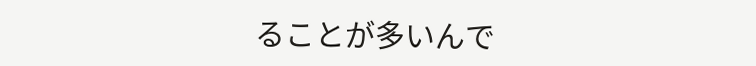ることが多いんで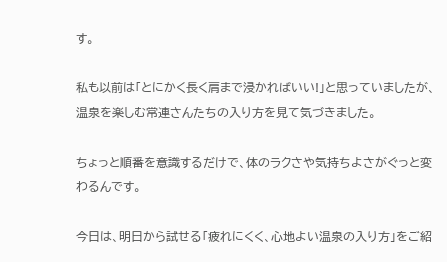す。

私も以前は「とにかく長く肩まで浸かればいい!」と思っていましたが、温泉を楽しむ常連さんたちの入り方を見て気づきました。

ちょっと順番を意識するだけで、体のラクさや気持ちよさがぐっと変わるんです。

今日は、明日から試せる「疲れにくく、心地よい温泉の入り方」をご紹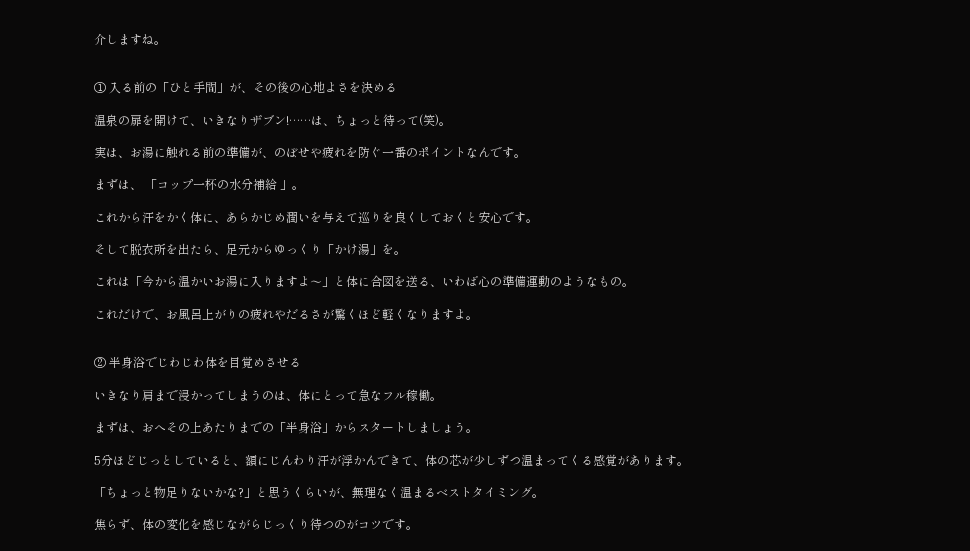介しますね。


① 入る前の「ひと手間」が、その後の心地よさを決める

温泉の扉を開けて、いきなりザブン!……は、ちょっと待って(笑)。

実は、お湯に触れる前の準備が、のぼせや疲れを防ぐ一番のポイントなんです。

まずは、 「コップ一杯の水分補給 」。

これから汗をかく体に、あらかじめ潤いを与えて巡りを良くしておくと安心です。

そして脱衣所を出たら、足元からゆっくり「かけ湯」を。

これは「今から温かいお湯に入りますよ〜」と体に合図を送る、いわば心の準備運動のようなもの。

これだけで、お風呂上がりの疲れやだるさが驚くほど軽くなりますよ。


② 半身浴でじわじわ体を目覚めさせる

いきなり肩まで浸かってしまうのは、体にとって急なフル稼働。

まずは、おへその上あたりまでの「半身浴」からスタートしましょう。

5分ほどじっとしていると、額にじんわり汗が浮かんできて、体の芯が少しずつ温まってくる感覚があります。

「ちょっと物足りないかな?」と思うくらいが、無理なく温まるベストタイミング。

焦らず、体の変化を感じながらじっくり待つのがコツです。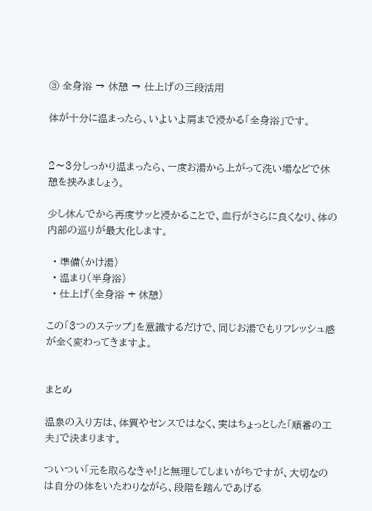③ 全身浴 → 休憩 → 仕上げの三段活用

体が十分に温まったら、いよいよ肩まで浸かる「全身浴」です。


2〜3分しっかり温まったら、一度お湯から上がって洗い場などで休憩を挟みましょう。

少し休んでから再度サッと浸かることで、血行がさらに良くなり、体の内部の巡りが最大化します。

  • 準備(かけ湯)
  • 温まり(半身浴)
  • 仕上げ(全身浴 + 休憩)

この「3つのステップ」を意識するだけで、同じお湯でもリフレッシュ感が全く変わってきますよ。


まとめ

温泉の入り方は、体質やセンスではなく、実はちょっとした「順番の工夫」で決まります。

ついつい「元を取らなきゃ!」と無理してしまいがちですが、大切なのは自分の体をいたわりながら、段階を踏んであげる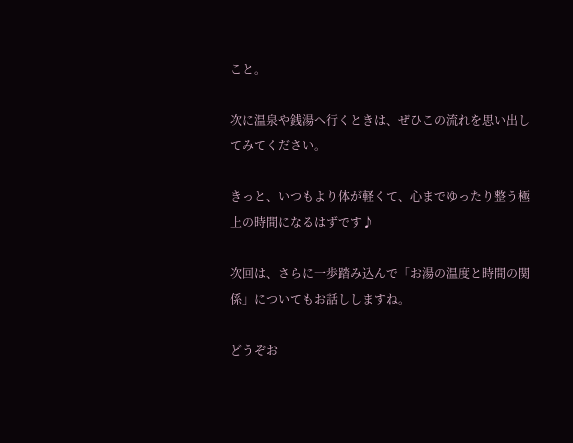こと。

次に温泉や銭湯へ行くときは、ぜひこの流れを思い出してみてください。

きっと、いつもより体が軽くて、心までゆったり整う極上の時間になるはずです♪

次回は、さらに一歩踏み込んで「お湯の温度と時間の関係」についてもお話ししますね。

どうぞお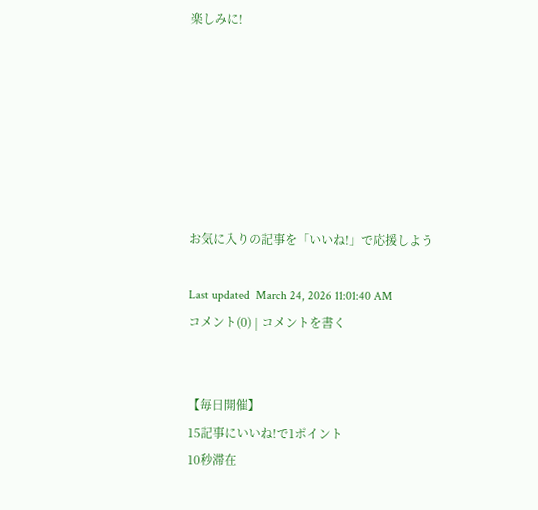楽しみに!







お気に入りの記事を「いいね!」で応援しよう

Last updated  March 24, 2026 11:01:40 AM
コメント(0) | コメントを書く


【毎日開催】
15記事にいいね!で1ポイント
10秒滞在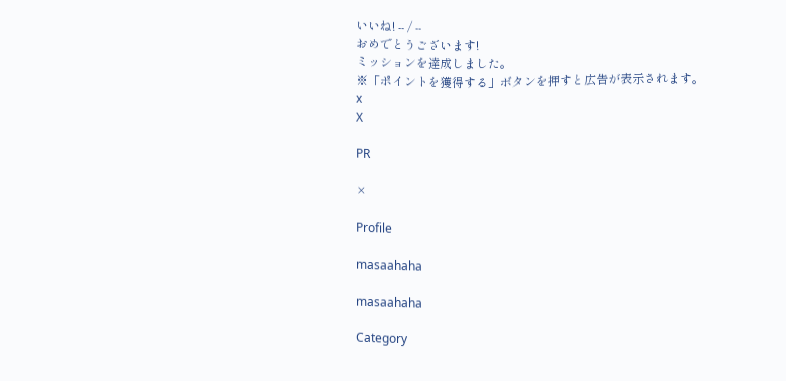いいね! -- / --
おめでとうございます!
ミッションを達成しました。
※「ポイントを獲得する」ボタンを押すと広告が表示されます。
x
X

PR

×

Profile

masaahaha

masaahaha

Category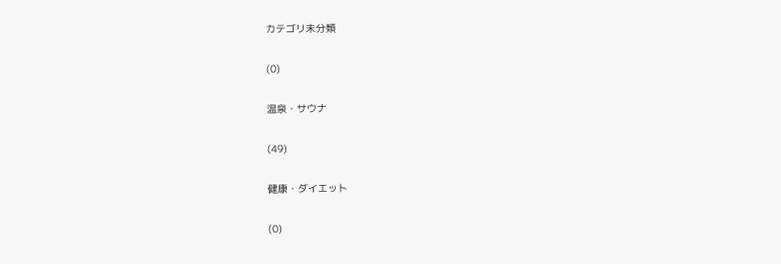カテゴリ未分類

(0)

温泉・サウナ

(49)

健康・ダイエット

(0)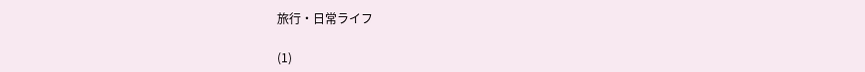旅行・日常ライフ

(1)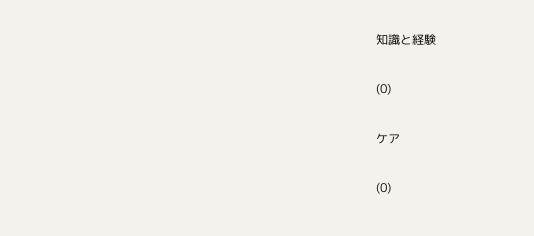知識と経験

(0)

ケア

(0)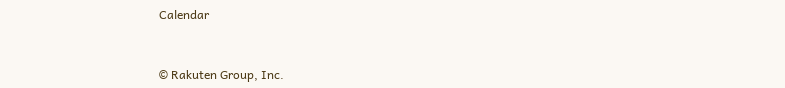Calendar


© Rakuten Group, Inc.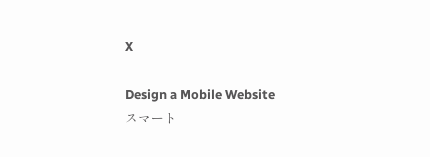X

Design a Mobile Website
スマート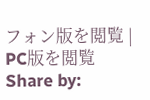フォン版を閲覧 | PC版を閲覧
Share by: